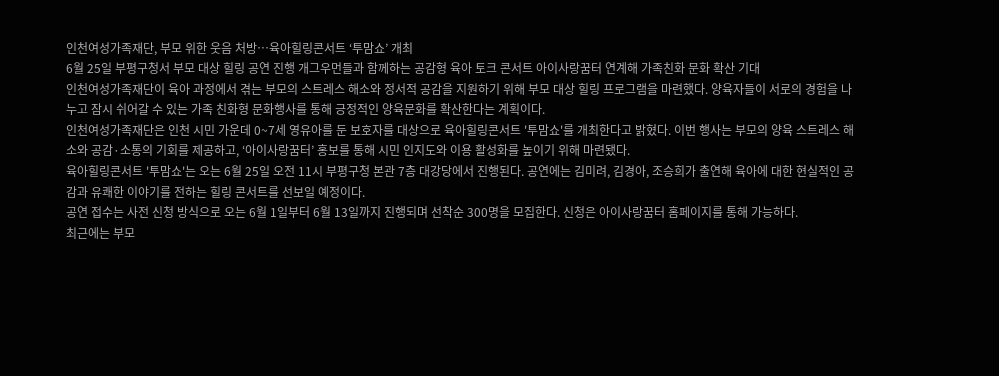인천여성가족재단, 부모 위한 웃음 처방…육아힐링콘서트 ‘투맘쇼’ 개최
6월 25일 부평구청서 부모 대상 힐링 공연 진행 개그우먼들과 함께하는 공감형 육아 토크 콘서트 아이사랑꿈터 연계해 가족친화 문화 확산 기대
인천여성가족재단이 육아 과정에서 겪는 부모의 스트레스 해소와 정서적 공감을 지원하기 위해 부모 대상 힐링 프로그램을 마련했다. 양육자들이 서로의 경험을 나누고 잠시 쉬어갈 수 있는 가족 친화형 문화행사를 통해 긍정적인 양육문화를 확산한다는 계획이다.
인천여성가족재단은 인천 시민 가운데 0~7세 영유아를 둔 보호자를 대상으로 육아힐링콘서트 '투맘쇼'를 개최한다고 밝혔다. 이번 행사는 부모의 양육 스트레스 해소와 공감·소통의 기회를 제공하고, ‘아이사랑꿈터’ 홍보를 통해 시민 인지도와 이용 활성화를 높이기 위해 마련됐다.
육아힐링콘서트 '투맘쇼'는 오는 6월 25일 오전 11시 부평구청 본관 7층 대강당에서 진행된다. 공연에는 김미려, 김경아, 조승희가 출연해 육아에 대한 현실적인 공감과 유쾌한 이야기를 전하는 힐링 콘서트를 선보일 예정이다.
공연 접수는 사전 신청 방식으로 오는 6월 1일부터 6월 13일까지 진행되며 선착순 300명을 모집한다. 신청은 아이사랑꿈터 홈페이지를 통해 가능하다.
최근에는 부모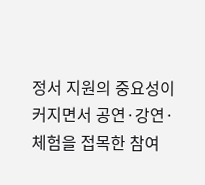정서 지원의 중요성이 커지면서 공연·강연·체험을 접목한 참여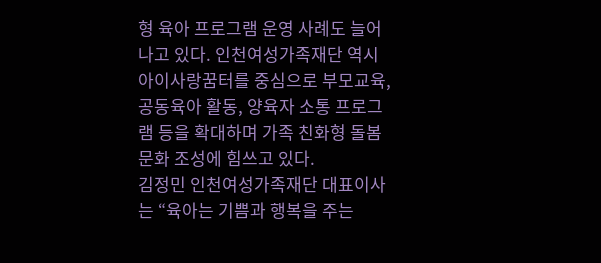형 육아 프로그램 운영 사례도 늘어나고 있다. 인천여성가족재단 역시 아이사랑꿈터를 중심으로 부모교육, 공동육아 활동, 양육자 소통 프로그램 등을 확대하며 가족 친화형 돌봄 문화 조성에 힘쓰고 있다.
김정민 인천여성가족재단 대표이사는 “육아는 기쁨과 행복을 주는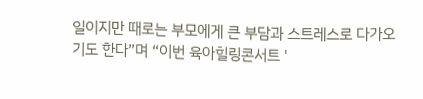일이지만 때로는 부모에게 큰 부담과 스트레스로 다가오기도 한다”며 “이번 육아힐링콘서트 '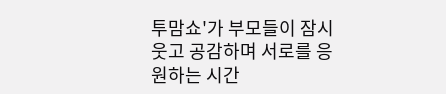투맘쇼'가 부모들이 잠시 웃고 공감하며 서로를 응원하는 시간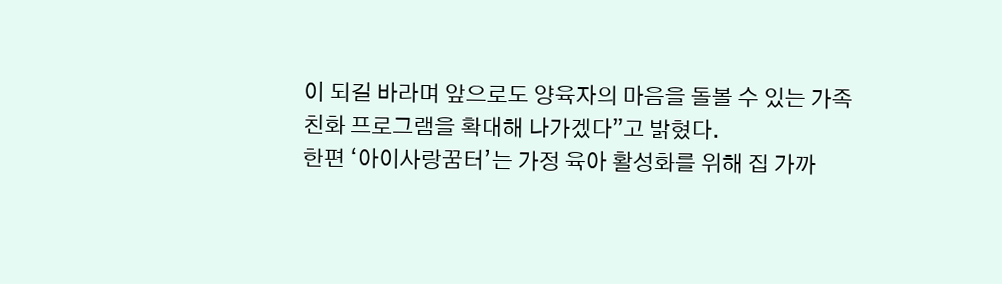이 되길 바라며 앞으로도 양육자의 마음을 돌볼 수 있는 가족 친화 프로그램을 확대해 나가겠다”고 밝혔다.
한편 ‘아이사랑꿈터’는 가정 육아 활성화를 위해 집 가까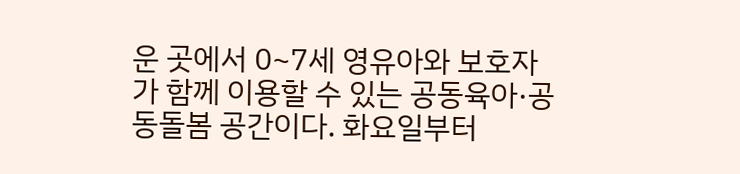운 곳에서 0~7세 영유아와 보호자가 함께 이용할 수 있는 공동육아·공동돌봄 공간이다. 화요일부터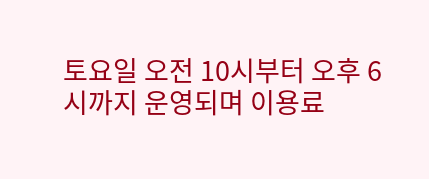토요일 오전 10시부터 오후 6시까지 운영되며 이용료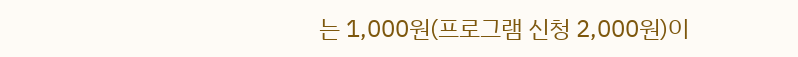는 1,000원(프로그램 신청 2,000원)이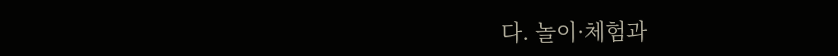다. 놀이·체험과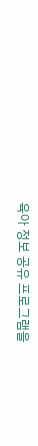육아 정보 공유 프로그램을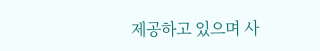제공하고 있으며 사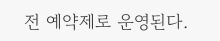전 예약제로 운영된다.